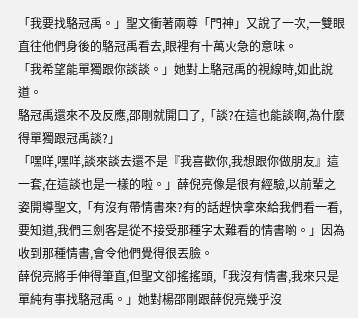「我要找駱冠禹。」聖文衝著兩尊「門神」又說了一次,一雙眼直往他們身後的駱冠禹看去,眼裡有十萬火急的意味。
「我希望能單獨跟你談談。」她對上駱冠禹的視線時,如此說道。
駱冠禹還來不及反應,邵剛就開口了,「談?在這也能談啊,為什麼得單獨跟冠禹談?」
「嘿咩,嘿咩,談來談去還不是『我喜歡你,我想跟你做朋友』這一套,在這談也是一樣的啦。」薛倪亮像是很有經驗,以前輩之姿開導聖文,「有沒有帶情書來?有的話趕快拿來給我們看一看,要知道,我們三劍客是從不接受那種字太難看的情書喲。」因為收到那種情書,會令他們覺得很丟臉。
薛倪亮將手伸得筆直,但聖文卻搖搖頭,「我沒有情書,我來只是單純有事找駱冠禹。」她對楊邵剛跟薛倪亮幾乎沒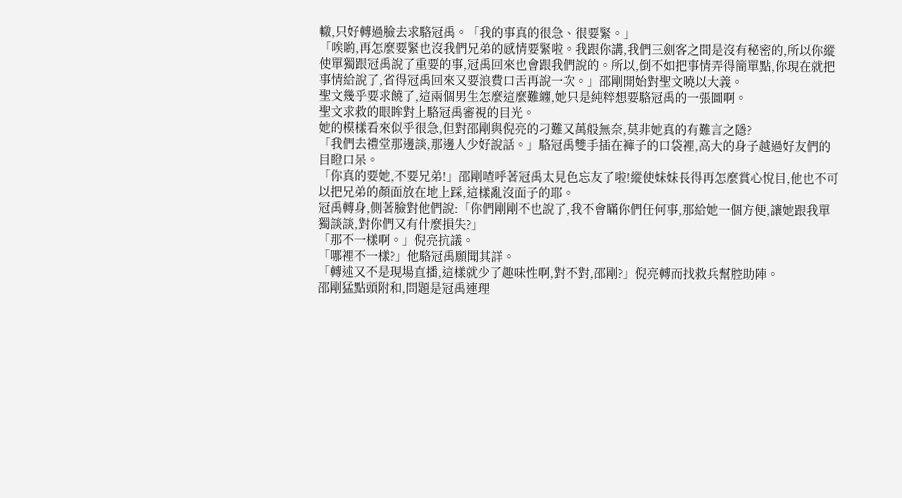轍,只好轉過臉去求駱冠禹。「我的事真的很急、很要緊。」
「唉喲,再怎麼要緊也沒我們兄弟的感情要緊啦。我跟你講,我們三劍客之間是沒有秘密的,所以你縱使單獨跟冠禹說了重要的事,冠禹回來也會跟我們說的。所以,倒不如把事情弄得簡單點,你現在就把事情給說了,省得冠禹回來又要浪費口舌再說一次。」邵剛開始對聖文曉以大義。
聖文幾乎要求饒了,這兩個男生怎麼這麼難纏,她只是純粹想要駱冠禹的一張圖啊。
聖文求救的眼眸對上駱冠禹審視的目光。
她的模樣看來似乎很急,但對邵剛與倪亮的刁難又萬般無奈,莫非她真的有難言之隱?
「我們去禮堂那邊談,那邊人少好說話。」駱冠禹雙手插在褲子的口袋裡,高大的身子越過好友們的目瞪口呆。
「你真的要她,不要兄弟!」邵剛喳呼著冠禹太見色忘友了啦!縱使妹妹長得再怎麼賞心悅目,他也不可以把兄弟的顏面放在地上踩,這樣亂沒面子的耶。
冠禹轉身,側著臉對他們說:「你們剛剛不也說了,我不會瞞你們任何事,那給她一個方便,讓她跟我單獨談談,對你們又有什麼損失?」
「那不一樣啊。」倪亮抗議。
「哪裡不一樣?」他駱冠禹願聞其詳。
「轉述又不是現場直播,這樣就少了趣味性啊,對不對,邵剛?」倪亮轉而找救兵幫腔助陣。
邵剛猛點頭附和,問題是冠禹連理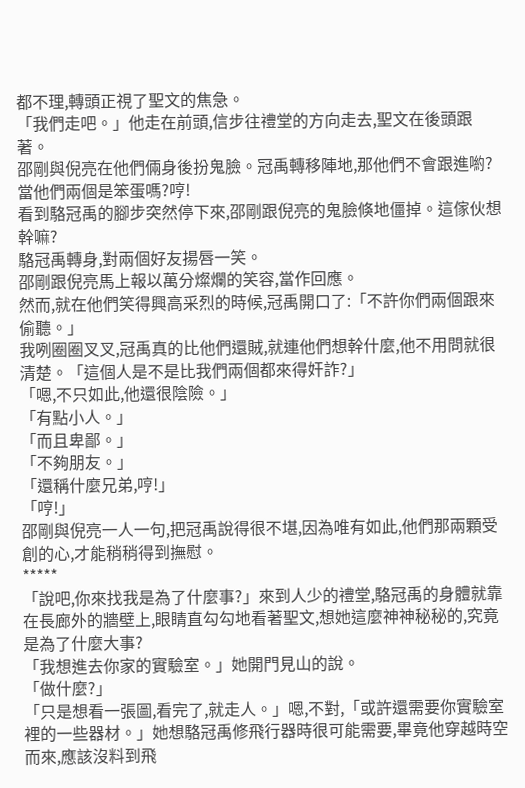都不理,轉頭正視了聖文的焦急。
「我們走吧。」他走在前頭,信步往禮堂的方向走去,聖文在後頭跟著。
邵剛與倪亮在他們倆身後扮鬼臉。冠禹轉移陣地,那他們不會跟進喲?當他們兩個是笨蛋嗎?哼!
看到駱冠禹的腳步突然停下來,邵剛跟倪亮的鬼臉倏地僵掉。這傢伙想幹嘛?
駱冠禹轉身,對兩個好友揚唇一笑。
邵剛跟倪亮馬上報以萬分燦爛的笑容,當作回應。
然而,就在他們笑得興高采烈的時候,冠禹開口了:「不許你們兩個跟來偷聽。」
我咧圈圈叉叉,冠禹真的比他們還賊,就連他們想幹什麼,他不用問就很清楚。「這個人是不是比我們兩個都來得奸詐?」
「嗯,不只如此,他還很陰險。」
「有點小人。」
「而且卑鄙。」
「不夠朋友。」
「還稱什麼兄弟,哼!」
「哼!」
邵剛與倪亮一人一句,把冠禹說得很不堪,因為唯有如此,他們那兩顆受創的心,才能稍稍得到撫慰。
*****
「說吧,你來找我是為了什麼事?」來到人少的禮堂,駱冠禹的身體就靠在長廊外的牆壁上,眼睛直勾勾地看著聖文,想她這麼神神秘秘的,究竟是為了什麼大事?
「我想進去你家的實驗室。」她開門見山的說。
「做什麼?」
「只是想看一張圖,看完了,就走人。」嗯,不對,「或許還需要你實驗室裡的一些器材。」她想駱冠禹修飛行器時很可能需要,畢竟他穿越時空而來,應該沒料到飛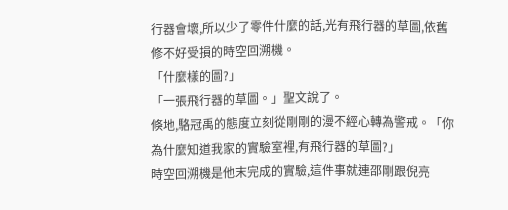行器會壞,所以少了零件什麼的話,光有飛行器的草圖,依舊修不好受損的時空回溯機。
「什麼樣的圖?」
「一張飛行器的草圖。」聖文說了。
倏地,駱冠禹的態度立刻從剛剛的漫不經心轉為警戒。「你為什麼知道我家的實驗室裡,有飛行器的草圖?」
時空回溯機是他末完成的實驗,這件事就連邵剛跟倪亮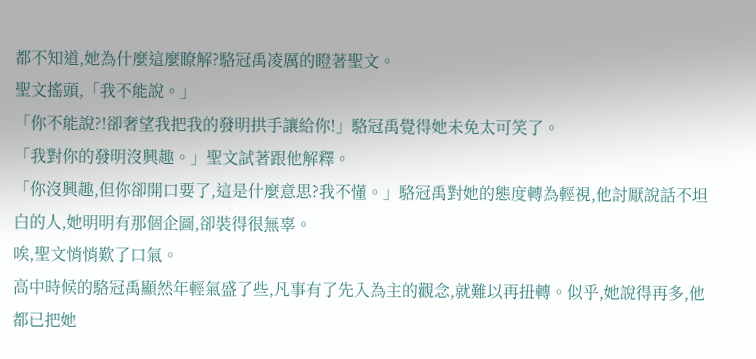都不知道,她為什麼這麼瞭解?駱冠禹凌厲的瞪著聖文。
聖文搖頭,「我不能說。」
「你不能說?!卻奢望我把我的發明拱手讓給你!」駱冠禹覺得她未免太可笑了。
「我對你的發明沒興趣。」聖文試著跟他解釋。
「你沒興趣,但你卻開口要了,這是什麼意思?我不懂。」駱冠禹對她的態度轉為輕視,他討厭說話不坦白的人,她明明有那個企圖,卻裝得很無辜。
唉,聖文悄悄歎了口氣。
高中時候的駱冠禹顯然年輕氣盛了些,凡事有了先入為主的觀念,就難以再扭轉。似乎,她說得再多,他都已把她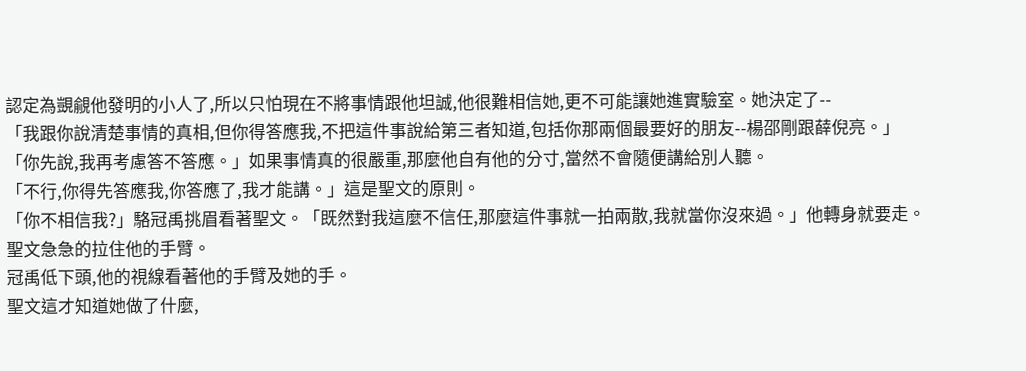認定為覬覦他發明的小人了,所以只怕現在不將事情跟他坦誠,他很難相信她,更不可能讓她進實驗室。她決定了--
「我跟你說清楚事情的真相,但你得答應我,不把這件事說給第三者知道,包括你那兩個最要好的朋友--楊邵剛跟薛倪亮。」
「你先說,我再考慮答不答應。」如果事情真的很嚴重,那麼他自有他的分寸,當然不會隨便講給別人聽。
「不行,你得先答應我,你答應了,我才能講。」這是聖文的原則。
「你不相信我?」駱冠禹挑眉看著聖文。「既然對我這麼不信任,那麼這件事就一拍兩散,我就當你沒來過。」他轉身就要走。
聖文急急的拉住他的手臂。
冠禹低下頭,他的視線看著他的手臂及她的手。
聖文這才知道她做了什麼,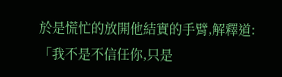於是慌忙的放開他結實的手臂,解釋道:「我不是不信任你,只是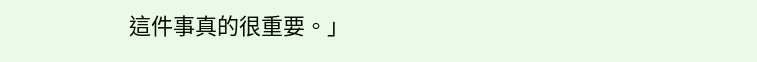這件事真的很重要。」